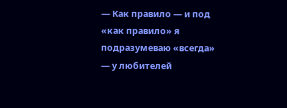— Как правило — и под «как правило» я подразумеваю «всегда» — у любителей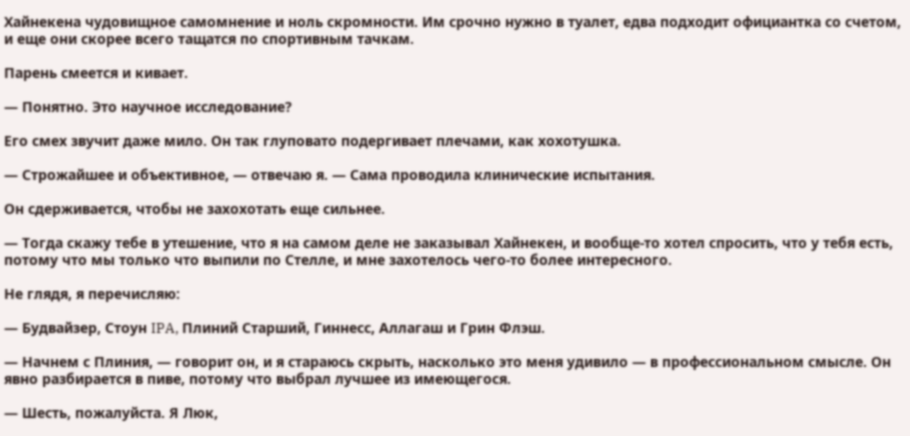Хайнекена чудовищное самомнение и ноль скромности. Им срочно нужно в туалет, едва подходит официантка со счетом, и еще они скорее всего тащатся по спортивным тачкам.

Парень смеется и кивает.

— Понятно. Это научное исследование?

Его смех звучит даже мило. Он так глуповато подергивает плечами, как хохотушка.

— Строжайшее и объективное, — отвечаю я. — Сама проводила клинические испытания.

Он сдерживается, чтобы не захохотать еще сильнее.

— Тогда скажу тебе в утешение, что я на самом деле не заказывал Хайнекен, и вообще-то хотел спросить, что у тебя есть, потому что мы только что выпили по Стелле, и мне захотелось чего-то более интересного.

Не глядя, я перечисляю:

— Будвайзер, Стоун IPA, Плиний Старший, Гиннесс, Аллагаш и Грин Флэш.

— Начнем с Плиния, — говорит он, и я стараюсь скрыть, насколько это меня удивило — в профессиональном смысле. Он явно разбирается в пиве, потому что выбрал лучшее из имеющегося.

— Шесть, пожалуйста. Я Люк,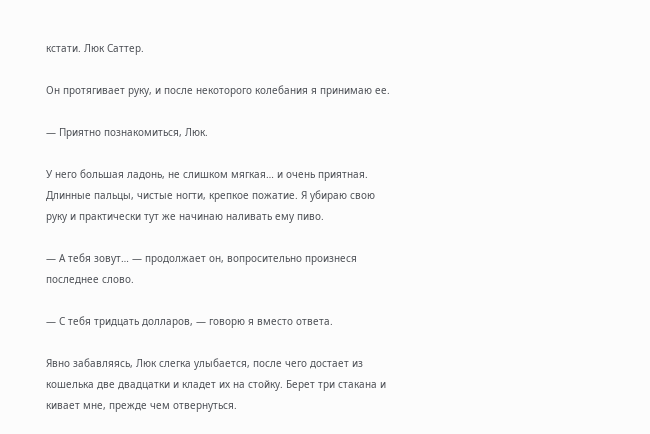кстати. Люк Саттер.

Он протягивает руку, и после некоторого колебания я принимаю ее.

— Приятно познакомиться, Люк.

У него большая ладонь, не слишком мягкая… и очень приятная. Длинные пальцы, чистые ногти, крепкое пожатие. Я убираю свою руку и практически тут же начинаю наливать ему пиво.

— А тебя зовут… — продолжает он, вопросительно произнеся последнее слово.

— С тебя тридцать долларов, — говорю я вместо ответа.

Явно забавляясь, Люк слегка улыбается, после чего достает из кошелька две двадцатки и кладет их на стойку. Берет три стакана и кивает мне, прежде чем отвернуться.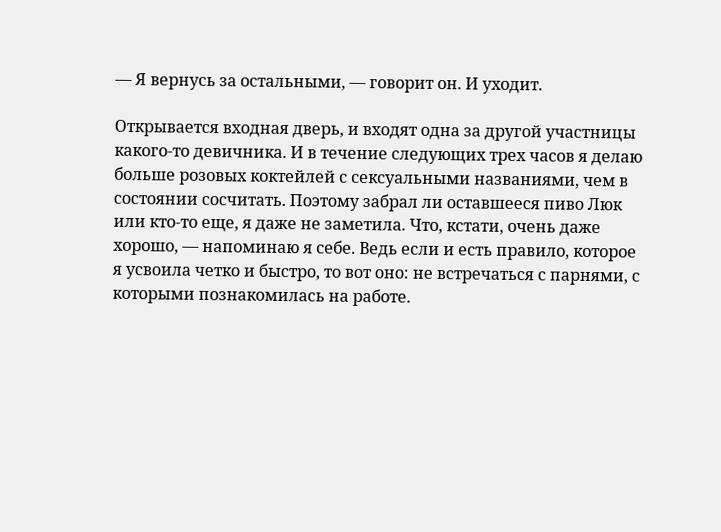— Я вернусь за остальными, — говорит он. И уходит.

Открывается входная дверь, и входят одна за другой участницы какого-то девичника. И в течение следующих трех часов я делаю больше розовых коктейлей с сексуальными названиями, чем в состоянии сосчитать. Поэтому забрал ли оставшееся пиво Люк или кто-то еще, я даже не заметила. Что, кстати, очень даже хорошо, — напоминаю я себе. Ведь если и есть правило, которое я усвоила четко и быстро, то вот оно: не встречаться с парнями, с которыми познакомилась на работе.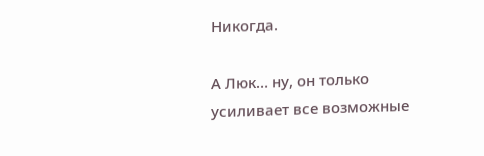Никогда.

А Люк… ну, он только усиливает все возможные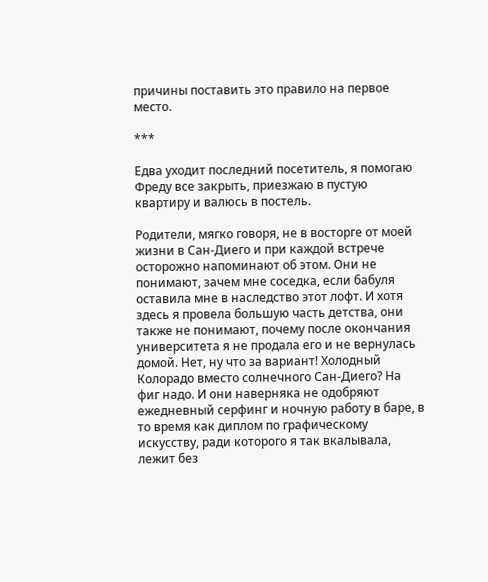причины поставить это правило на первое место.

***

Едва уходит последний посетитель, я помогаю Фреду все закрыть, приезжаю в пустую квартиру и валюсь в постель.

Родители, мягко говоря, не в восторге от моей жизни в Сан-Диего и при каждой встрече осторожно напоминают об этом. Они не понимают, зачем мне соседка, если бабуля оставила мне в наследство этот лофт. И хотя здесь я провела большую часть детства, они также не понимают, почему после окончания университета я не продала его и не вернулась домой. Нет, ну что за вариант! Холодный Колорадо вместо солнечного Сан-Диего? На фиг надо. И они наверняка не одобряют ежедневный серфинг и ночную работу в баре, в то время как диплом по графическому искусству, ради которого я так вкалывала, лежит без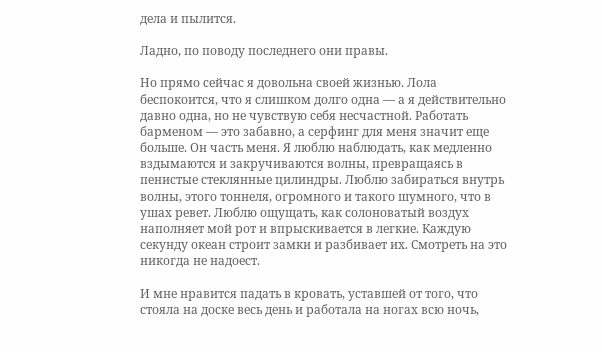дела и пылится.

Ладно, по поводу последнего они правы.

Но прямо сейчас я довольна своей жизнью. Лола беспокоится, что я слишком долго одна — а я действительно давно одна, но не чувствую себя несчастной. Работать барменом — это забавно, а серфинг для меня значит еще больше. Он часть меня. Я люблю наблюдать, как медленно вздымаются и закручиваются волны, превращаясь в пенистые стеклянные цилиндры. Люблю забираться внутрь волны, этого тоннеля, огромного и такого шумного, что в ушах ревет. Люблю ощущать, как солоноватый воздух наполняет мой рот и впрыскивается в легкие. Каждую секунду океан строит замки и разбивает их. Смотреть на это никогда не надоест.

И мне нравится падать в кровать, уставшей от того, что стояла на доске весь день и работала на ногах всю ночь,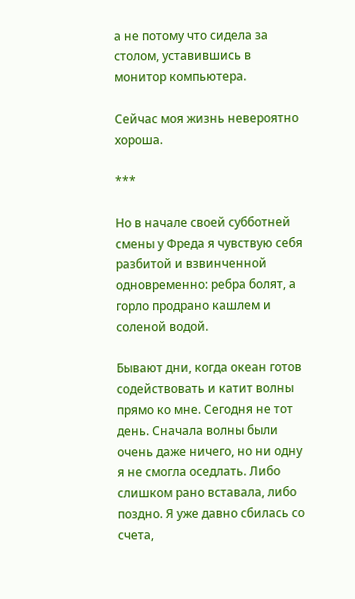а не потому что сидела за столом, уставившись в монитор компьютера.

Сейчас моя жизнь невероятно хороша.

***

Но в начале своей субботней смены у Фреда я чувствую себя разбитой и взвинченной одновременно: ребра болят, а горло продрано кашлем и соленой водой.

Бывают дни, когда океан готов содействовать и катит волны прямо ко мне. Сегодня не тот день. Сначала волны были очень даже ничего, но ни одну я не смогла оседлать. Либо слишком рано вставала, либо поздно. Я уже давно сбилась со счета,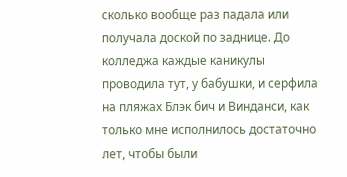сколько вообще раз падала или получала доской по заднице. До колледжа каждые каникулы проводила тут, у бабушки, и серфила на пляжах Блэк бич и Винданси, как только мне исполнилось достаточно лет, чтобы были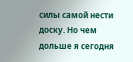силы самой нести доску. Но чем дольше я сегодня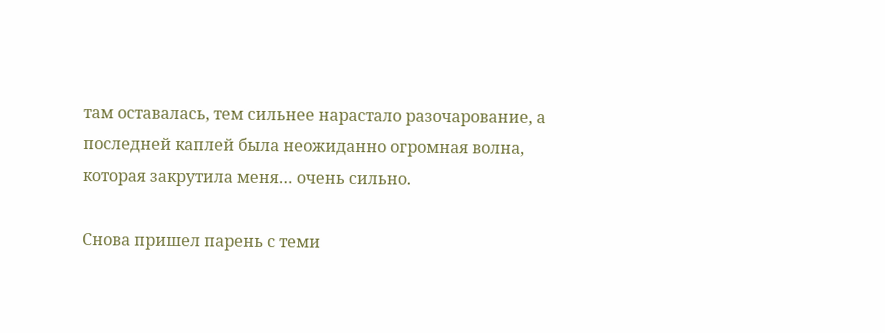там оставалась, тем сильнее нарастало разочарование, а последней каплей была неожиданно огромная волна, которая закрутила меня… очень сильно.

Снова пришел парень с теми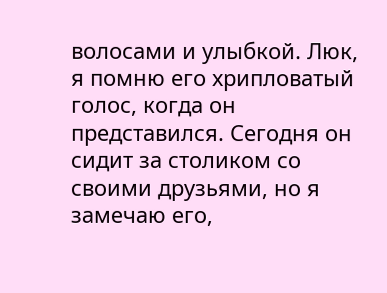волосами и улыбкой. Люк, я помню его хрипловатый голос, когда он представился. Сегодня он сидит за столиком со своими друзьями, но я замечаю его,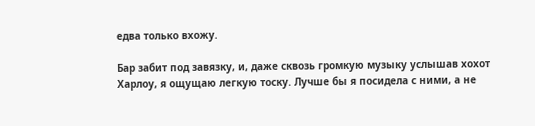едва только вхожу.

Бар забит под завязку, и, даже сквозь громкую музыку услышав хохот Харлоу, я ощущаю легкую тоску. Лучше бы я посидела с ними, а не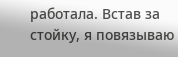работала. Встав за стойку, я повязываю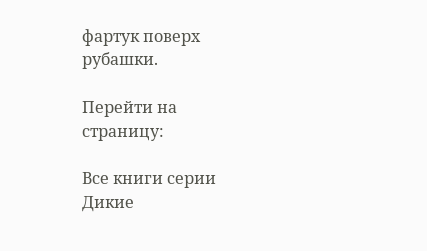фартук поверх рубашки.

Перейти на страницу:

Все книги серии Дикие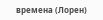времена (Лорен)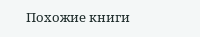Похожие книги